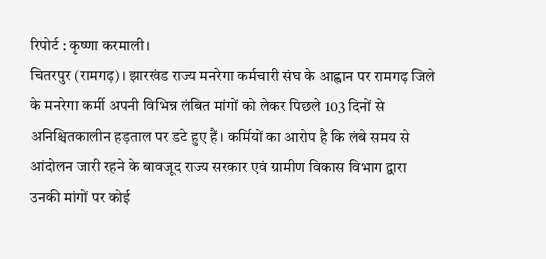रिपोर्ट : कृष्णा करमाली।
चितरपुर (रामगढ़)। झारखंड राज्य मनरेगा कर्मचारी संघ के आह्वान पर रामगढ़ जिले के मनरेगा कर्मी अपनी विभिन्न लंबित मांगों को लेकर पिछले 103 दिनों से अनिश्चितकालीन हड़ताल पर डटे हुए हैं। कर्मियों का आरोप है कि लंबे समय से आंदोलन जारी रहने के बावजूद राज्य सरकार एवं ग्रामीण विकास विभाग द्वारा उनकी मांगों पर कोई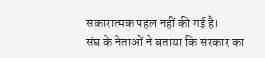सकारात्मक पहल नहीं की गई है।
संघ के नेताओं ने बताया कि सरकार का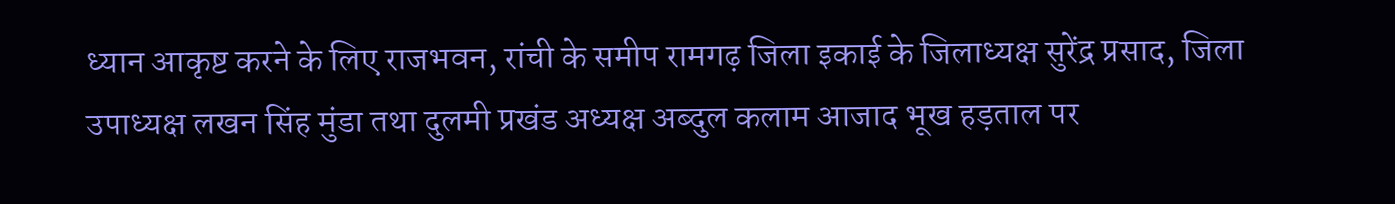ध्यान आकृष्ट करने के लिए राजभवन, रांची के समीप रामगढ़ जिला इकाई के जिलाध्यक्ष सुरेंद्र प्रसाद, जिला उपाध्यक्ष लखन सिंह मुंडा तथा दुलमी प्रखंड अध्यक्ष अब्दुल कलाम आजाद भूख हड़ताल पर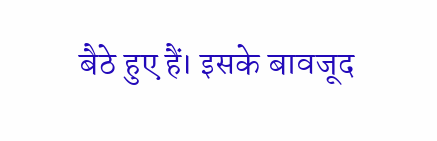बैठे हुए हैं। इसके बावजूद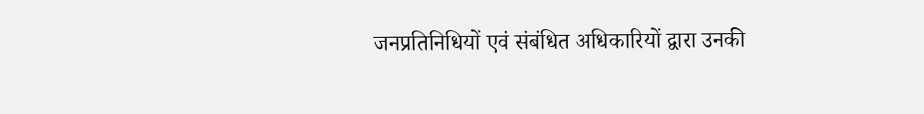जनप्रतिनिधियों एवं संबंधित अधिकारियों द्वारा उनकी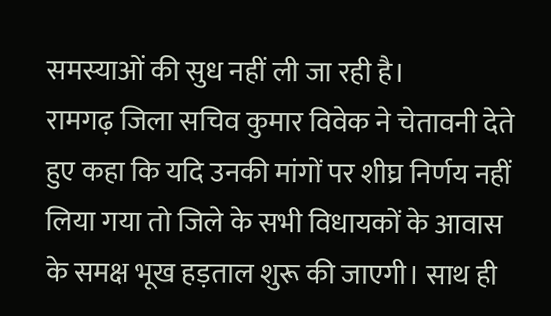समस्याओं की सुध नहीं ली जा रही है।
रामगढ़ जिला सचिव कुमार विवेक ने चेतावनी देते हुए कहा कि यदि उनकी मांगों पर शीघ्र निर्णय नहीं लिया गया तो जिले के सभी विधायकों के आवास के समक्ष भूख हड़ताल शुरू की जाएगी। साथ ही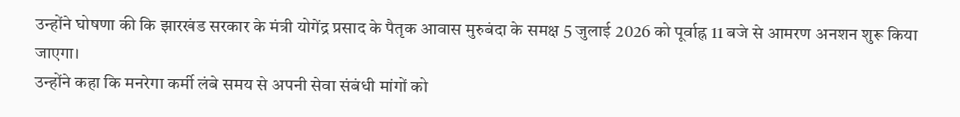उन्होंने घोषणा की कि झारखंड सरकार के मंत्री योगेंद्र प्रसाद के पैतृक आवास मुरुबंदा के समक्ष 5 जुलाई 2026 को पूर्वाह्न 11 बजे से आमरण अनशन शुरू किया जाएगा।
उन्होंने कहा कि मनरेगा कर्मी लंबे समय से अपनी सेवा संबंधी मांगों को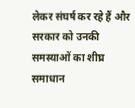लेकर संघर्ष कर रहे हैं और सरकार को उनकी समस्याओं का शीघ्र समाधान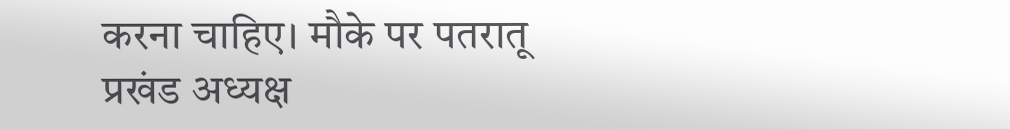करना चाहिए। मौके पर पतरातू प्रखंड अध्यक्ष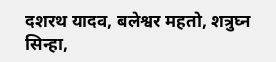दशरथ यादव, बलेश्वर महतो, शत्रुघ्न सिन्हा,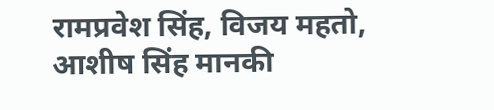रामप्रवेश सिंह, विजय महतो, आशीष सिंह मानकी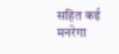सहित कई मनरेगा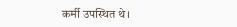कर्मी उपस्थित थे।